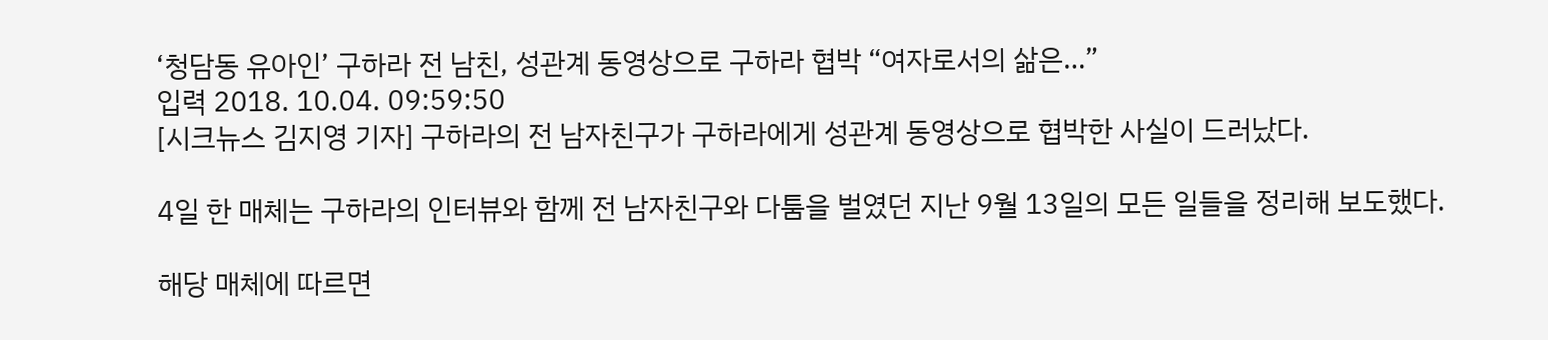‘청담동 유아인’ 구하라 전 남친, 성관계 동영상으로 구하라 협박 “여자로서의 삶은…”
입력 2018. 10.04. 09:59:50
[시크뉴스 김지영 기자] 구하라의 전 남자친구가 구하라에게 성관계 동영상으로 협박한 사실이 드러났다.

4일 한 매체는 구하라의 인터뷰와 함께 전 남자친구와 다툼을 벌였던 지난 9월 13일의 모든 일들을 정리해 보도했다.

해당 매체에 따르면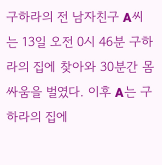구하라의 전 남자친구 A씨는 13일 오전 0시 46분 구하라의 집에 찾아와 30분간 몸싸움을 벌였다. 이후 A는 구하라의 집에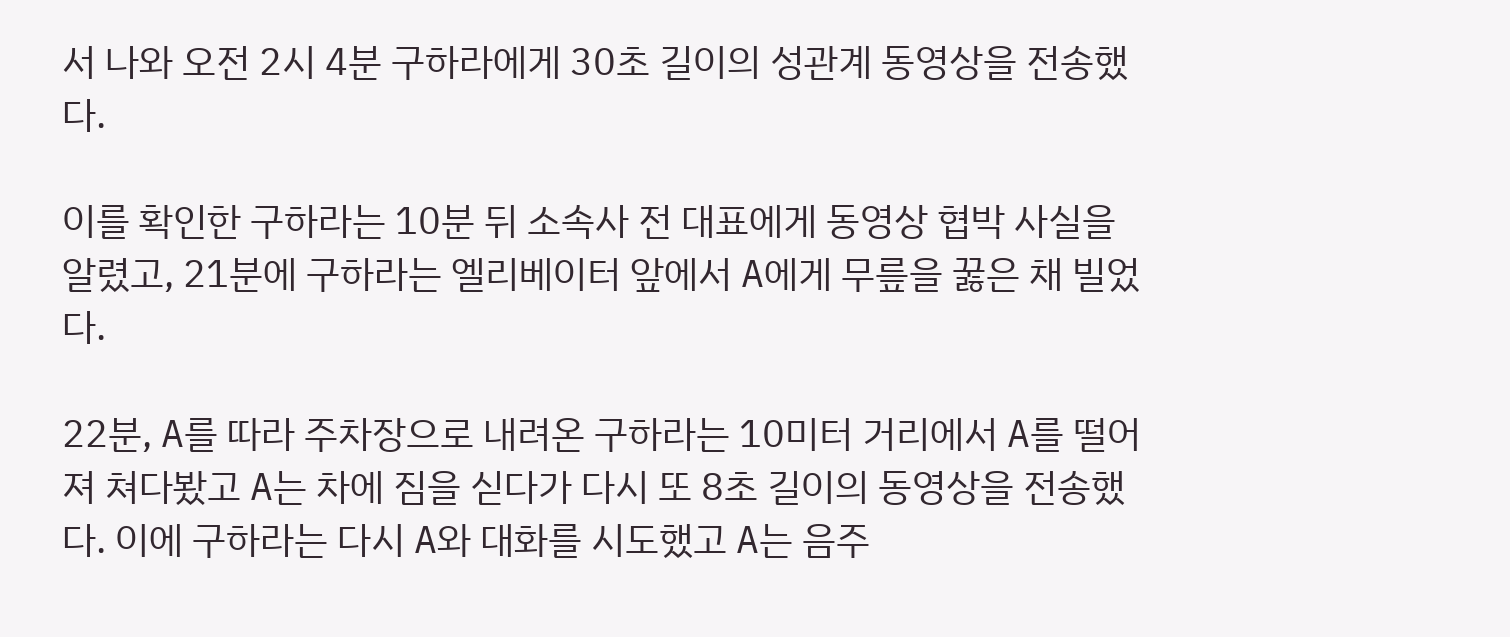서 나와 오전 2시 4분 구하라에게 30초 길이의 성관계 동영상을 전송했다.

이를 확인한 구하라는 10분 뒤 소속사 전 대표에게 동영상 협박 사실을 알렸고, 21분에 구하라는 엘리베이터 앞에서 A에게 무릎을 꿇은 채 빌었다.

22분, A를 따라 주차장으로 내려온 구하라는 10미터 거리에서 A를 떨어져 쳐다봤고 A는 차에 짐을 싣다가 다시 또 8초 길이의 동영상을 전송했다. 이에 구하라는 다시 A와 대화를 시도했고 A는 음주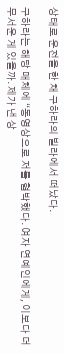상태로 운전을 한 채 구하라의 빌라에서 떠났다.

구하라는 해당 매체에 “동영상으로 저를 협박했다. 여자 연예인에게, 이보다 더 무서운 게 있을까. 제가 낸 상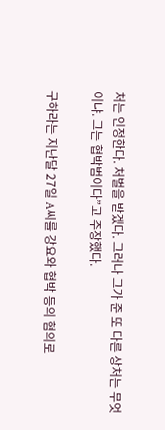처는 인정한다. 처벌을 받겠다. 그러나 그가 준 또 다른 상처는 무엇이냐. 그는 협박범이다”고 주장했다.

구하라는 지난달 27일 A씨를 강요와 협박 등의 혐의로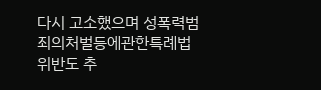다시 고소했으며 성폭력범죄의처벌등에관한특례법위반도 추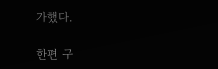가했다.

한편 구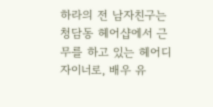하라의 전 남자친구는 청담동 헤어샵에서 근무를 하고 있는 헤어디자이너로, 배우 유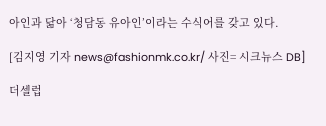아인과 닮아 ‘청담동 유아인’이라는 수식어를 갖고 있다.

[김지영 기자 news@fashionmk.co.kr/ 사진= 시크뉴스 DB]

더셀럽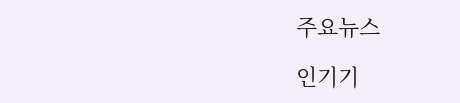주요뉴스

인기기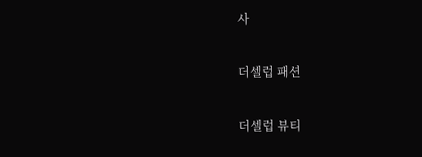사

더셀럽 패션

더셀럽 뷰티